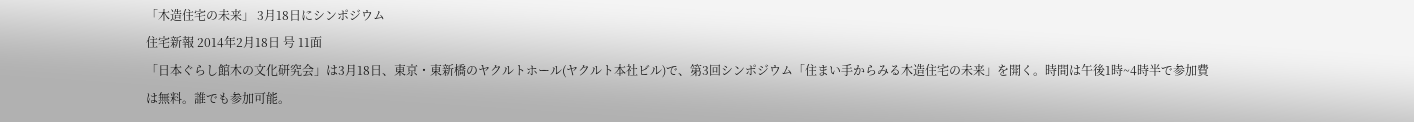「木造住宅の未来」 3月18日にシンポジウム
住宅新報 2014年2月18日 号 11面
「日本ぐらし館木の文化研究会」は3月18日、東京・東新橋のヤクルトホール(ヤクルト本社ビル)で、第3回シンポジウム「住まい手からみる木造住宅の未来」を開く。時間は午後1時~4時半で参加費は無料。誰でも参加可能。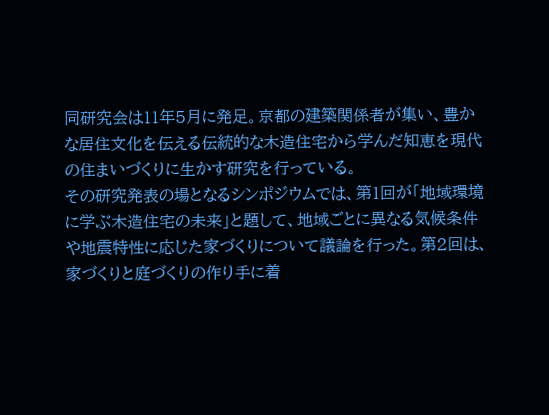同研究会は11年5月に発足。京都の建築関係者が集い、豊かな居住文化を伝える伝統的な木造住宅から学んだ知恵を現代の住まいづくりに生かす研究を行っている。
その研究発表の場となるシンポジウムでは、第1回が「地域環境に学ぶ木造住宅の未来」と題して、地域ごとに異なる気候条件や地震特性に応じた家づくりについて議論を行った。第2回は、家づくりと庭づくりの作り手に着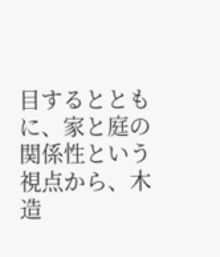目するとともに、家と庭の関係性という視点から、木造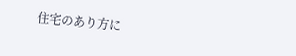住宅のあり方に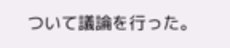ついて議論を行った。